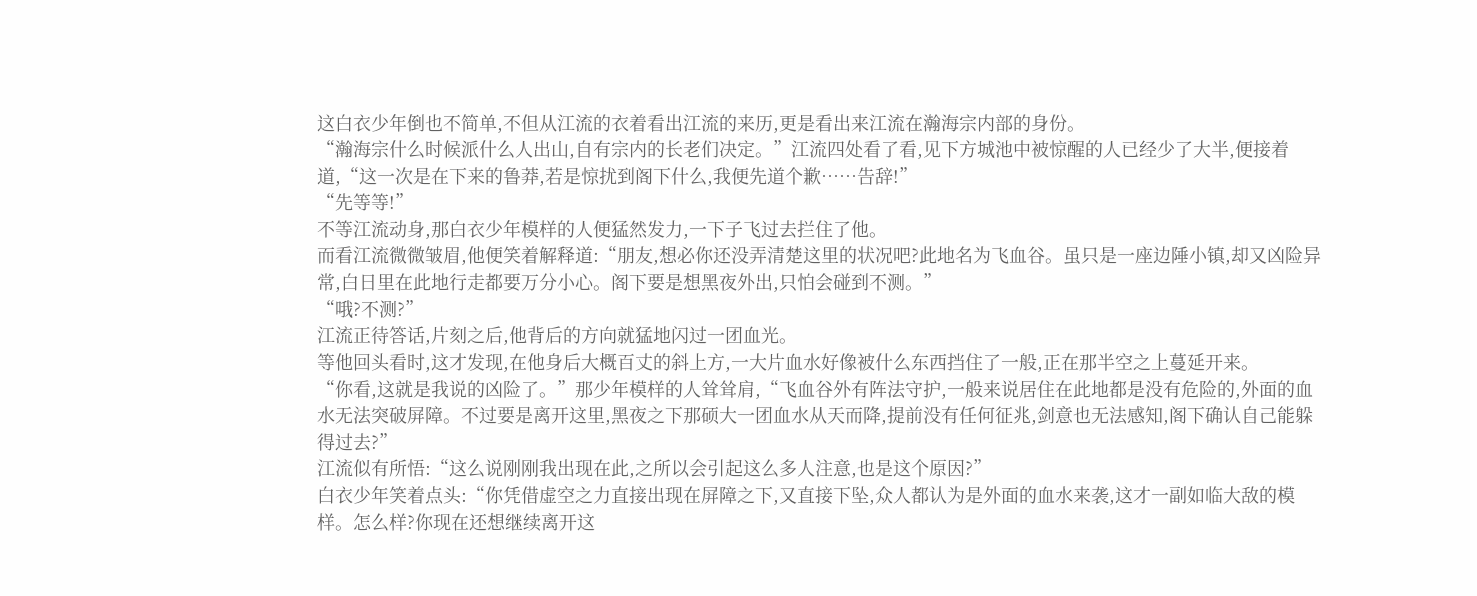这白衣少年倒也不简单,不但从江流的衣着看出江流的来历,更是看出来江流在瀚海宗内部的身份。
“瀚海宗什么时候派什么人出山,自有宗内的长老们决定。”江流四处看了看,见下方城池中被惊醒的人已经少了大半,便接着道,“这一次是在下来的鲁莽,若是惊扰到阁下什么,我便先道个歉……告辞!”
“先等等!”
不等江流动身,那白衣少年模样的人便猛然发力,一下子飞过去拦住了他。
而看江流微微皱眉,他便笑着解释道:“朋友,想必你还没弄清楚这里的状况吧?此地名为飞血谷。虽只是一座边陲小镇,却又凶险异常,白日里在此地行走都要万分小心。阁下要是想黑夜外出,只怕会碰到不测。”
“哦?不测?”
江流正待答话,片刻之后,他背后的方向就猛地闪过一团血光。
等他回头看时,这才发现,在他身后大概百丈的斜上方,一大片血水好像被什么东西挡住了一般,正在那半空之上蔓延开来。
“你看,这就是我说的凶险了。”那少年模样的人耸耸肩,“飞血谷外有阵法守护,一般来说居住在此地都是没有危险的,外面的血水无法突破屏障。不过要是离开这里,黑夜之下那硕大一团血水从天而降,提前没有任何征兆,剑意也无法感知,阁下确认自己能躲得过去?”
江流似有所悟:“这么说刚刚我出现在此,之所以会引起这么多人注意,也是这个原因?”
白衣少年笑着点头:“你凭借虚空之力直接出现在屏障之下,又直接下坠,众人都认为是外面的血水来袭,这才一副如临大敌的模样。怎么样?你现在还想继续离开这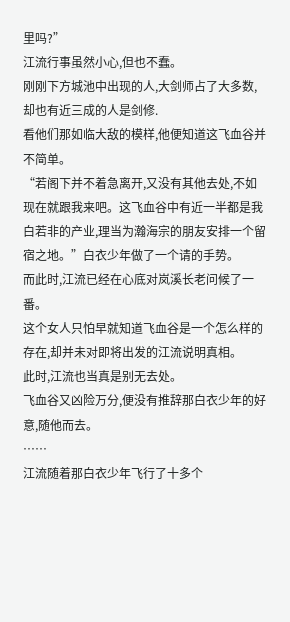里吗?”
江流行事虽然小心,但也不蠢。
刚刚下方城池中出现的人,大剑师占了大多数,却也有近三成的人是剑修.
看他们那如临大敌的模样,他便知道这飞血谷并不简单。
“若阁下并不着急离开,又没有其他去处,不如现在就跟我来吧。这飞血谷中有近一半都是我白若非的产业,理当为瀚海宗的朋友安排一个留宿之地。”白衣少年做了一个请的手势。
而此时,江流已经在心底对岚溪长老问候了一番。
这个女人只怕早就知道飞血谷是一个怎么样的存在,却并未对即将出发的江流说明真相。
此时,江流也当真是别无去处。
飞血谷又凶险万分,便没有推辞那白衣少年的好意,随他而去。
……
江流随着那白衣少年飞行了十多个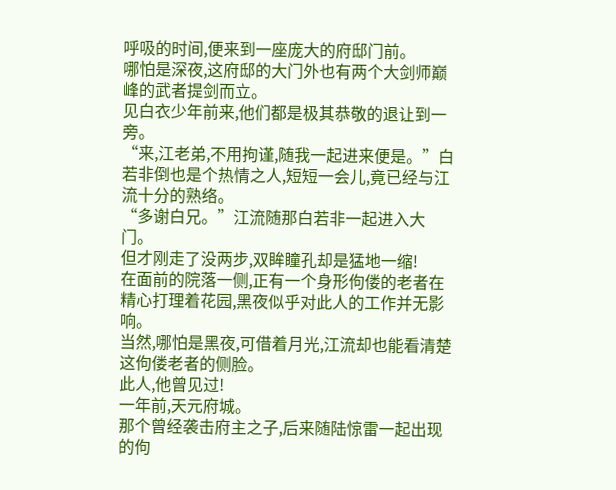呼吸的时间,便来到一座庞大的府邸门前。
哪怕是深夜,这府邸的大门外也有两个大剑师巅峰的武者提剑而立。
见白衣少年前来,他们都是极其恭敬的退让到一旁。
“来,江老弟,不用拘谨,随我一起进来便是。”白若非倒也是个热情之人,短短一会儿,竟已经与江流十分的熟络。
“多谢白兄。”江流随那白若非一起进入大门。
但才刚走了没两步,双眸瞳孔却是猛地一缩!
在面前的院落一侧,正有一个身形佝偻的老者在精心打理着花园,黑夜似乎对此人的工作并无影响。
当然,哪怕是黑夜,可借着月光,江流却也能看清楚这佝偻老者的侧脸。
此人,他曾见过!
一年前,天元府城。
那个曾经袭击府主之子,后来随陆惊雷一起出现的佝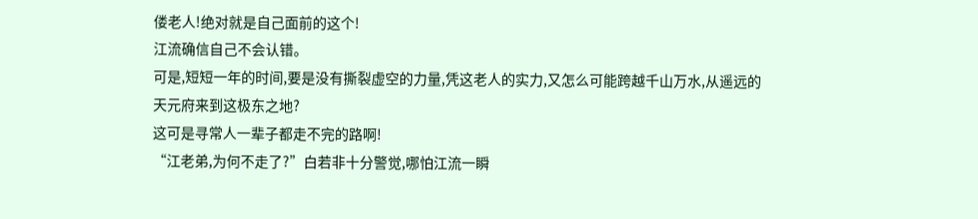偻老人!绝对就是自己面前的这个!
江流确信自己不会认错。
可是,短短一年的时间,要是没有撕裂虚空的力量,凭这老人的实力,又怎么可能跨越千山万水,从遥远的天元府来到这极东之地?
这可是寻常人一辈子都走不完的路啊!
“江老弟,为何不走了?”白若非十分警觉,哪怕江流一瞬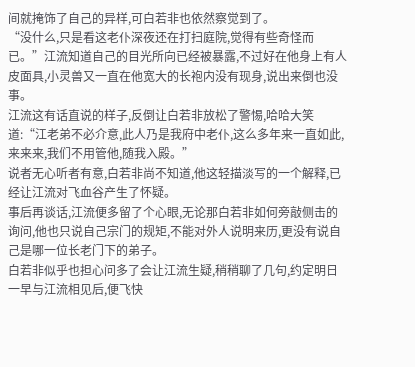间就掩饰了自己的异样,可白若非也依然察觉到了。
“没什么,只是看这老仆深夜还在打扫庭院,觉得有些奇怪而已。”江流知道自己的目光所向已经被暴露,不过好在他身上有人皮面具,小灵兽又一直在他宽大的长袍内没有现身,说出来倒也没事。
江流这有话直说的样子,反倒让白若非放松了警惕,哈哈大笑道:“江老弟不必介意,此人乃是我府中老仆,这么多年来一直如此,来来来,我们不用管他,随我入殿。”
说者无心听者有意,白若非尚不知道,他这轻描淡写的一个解释,已经让江流对飞血谷产生了怀疑。
事后再谈话,江流便多留了个心眼,无论那白若非如何旁敲侧击的询问,他也只说自己宗门的规矩,不能对外人说明来历,更没有说自己是哪一位长老门下的弟子。
白若非似乎也担心问多了会让江流生疑,稍稍聊了几句,约定明日一早与江流相见后,便飞快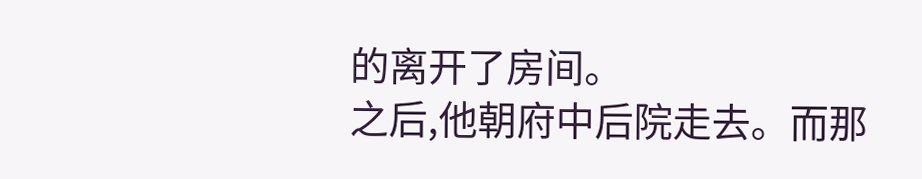的离开了房间。
之后,他朝府中后院走去。而那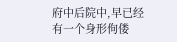府中后院中,早已经有一个身形佝偻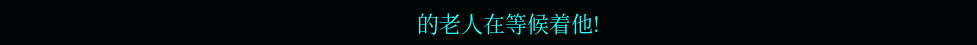的老人在等候着他!